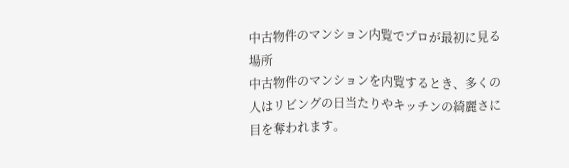中古物件のマンション内覧でプロが最初に見る場所
中古物件のマンションを内覧するとき、多くの人はリビングの日当たりやキッチンの綺麗さに目を奪われます。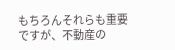もちろんそれらも重要ですが、不動産の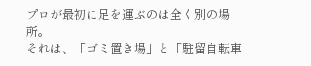プロが最初に足を運ぶのは全く別の場所。
それは、「ゴミ置き場」と「駐留自転車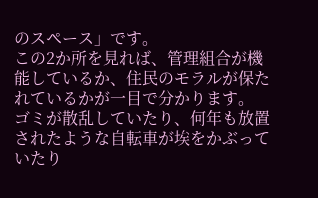のスペース」です。
この2か所を見れば、管理組合が機能しているか、住民のモラルが保たれているかが一目で分かります。
ゴミが散乱していたり、何年も放置されたような自転車が埃をかぶっていたり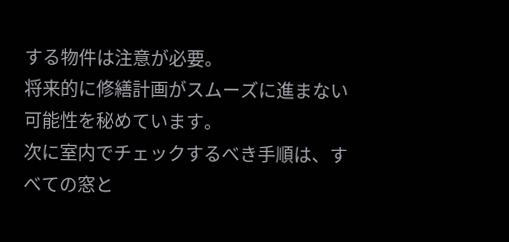する物件は注意が必要。
将来的に修繕計画がスムーズに進まない可能性を秘めています。
次に室内でチェックするべき手順は、すべての窓と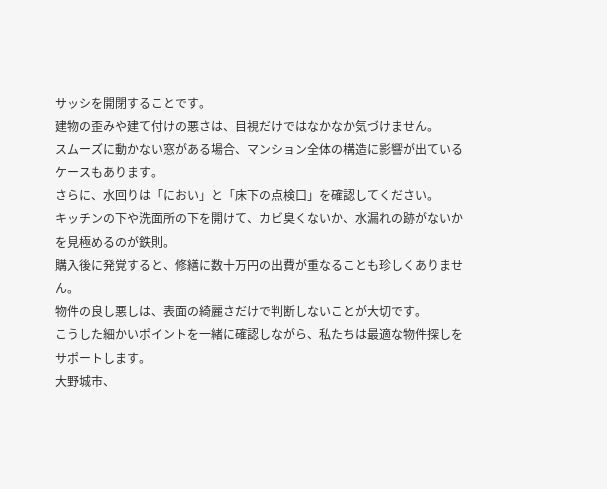サッシを開閉することです。
建物の歪みや建て付けの悪さは、目視だけではなかなか気づけません。
スムーズに動かない窓がある場合、マンション全体の構造に影響が出ているケースもあります。
さらに、水回りは「におい」と「床下の点検口」を確認してください。
キッチンの下や洗面所の下を開けて、カビ臭くないか、水漏れの跡がないかを見極めるのが鉄則。
購入後に発覚すると、修繕に数十万円の出費が重なることも珍しくありません。
物件の良し悪しは、表面の綺麗さだけで判断しないことが大切です。
こうした細かいポイントを一緒に確認しながら、私たちは最適な物件探しをサポートします。
大野城市、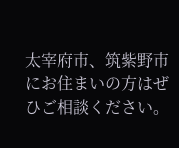太宰府市、筑紫野市にお住まいの方はぜひご相談ください。